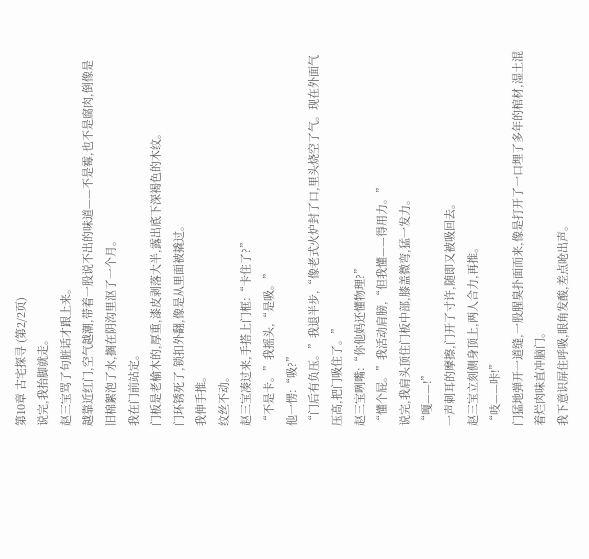第10章 古宅探寻 (第2/2页)
说完,我抬脚就走。
赵三宝骂了句脏话才跟上来。
越靠近红门,空气越潮,带着一股说不出的味道——不是霉,也不是腐肉,倒像是旧棉絮泡了水,搁在阴沟里沤了一个月。
我在门前站定。
门板是老榆木的,厚重,漆皮剥落大半,露出底下深褐色的木纹。
门环锈死了,锁扣外翻,像是从里面被撬过。
我伸手推。
纹丝不动。
赵三宝凑过来,手搭上门框:“卡住了?”
“不是卡。”我摇头,“是吸。”
他一愣:“吸?”
“门后有负压。”我退半步,“像老式火炉封了口,里头烧空了气。现在外面气压高,把门吸住了。”
赵三宝咧嘴:“你他妈还懂物理?”
“懂个屁。”我活动肩膀,“但我懂——得用力。”
说完,我肩头顶住门板中部,膝盖微弯,猛一发力。
“嘎——!”
一声刺耳的摩擦,门开了寸许,随即又被吸回去。
赵三宝立刻侧身顶上,两人合力,再推。
“吱——咔!”
门猛地弹开一道缝,一股腥臭扑面而来,像是打开了一口埋了多年的棺材,湿土混着烂肉味直冲脑门。
我下意识屏住呼吸,眼角发酸,差点呛出声。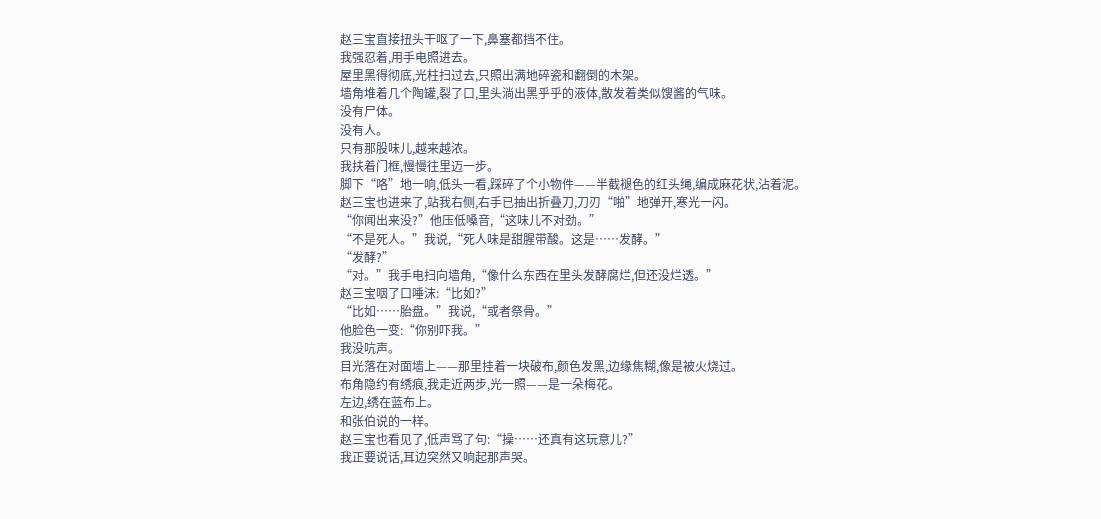赵三宝直接扭头干呕了一下,鼻塞都挡不住。
我强忍着,用手电照进去。
屋里黑得彻底,光柱扫过去,只照出满地碎瓷和翻倒的木架。
墙角堆着几个陶罐,裂了口,里头淌出黑乎乎的液体,散发着类似馊酱的气味。
没有尸体。
没有人。
只有那股味儿,越来越浓。
我扶着门框,慢慢往里迈一步。
脚下“咯”地一响,低头一看,踩碎了个小物件——半截褪色的红头绳,编成麻花状,沾着泥。
赵三宝也进来了,站我右侧,右手已抽出折叠刀,刀刃“啪”地弹开,寒光一闪。
“你闻出来没?”他压低嗓音,“这味儿不对劲。”
“不是死人。”我说,“死人味是甜腥带酸。这是……发酵。”
“发酵?”
“对。”我手电扫向墙角,“像什么东西在里头发酵腐烂,但还没烂透。”
赵三宝咽了口唾沫:“比如?”
“比如……胎盘。”我说,“或者祭骨。”
他脸色一变:“你别吓我。”
我没吭声。
目光落在对面墙上——那里挂着一块破布,颜色发黑,边缘焦糊,像是被火烧过。
布角隐约有绣痕,我走近两步,光一照——是一朵梅花。
左边,绣在蓝布上。
和张伯说的一样。
赵三宝也看见了,低声骂了句:“操……还真有这玩意儿?”
我正要说话,耳边突然又响起那声哭。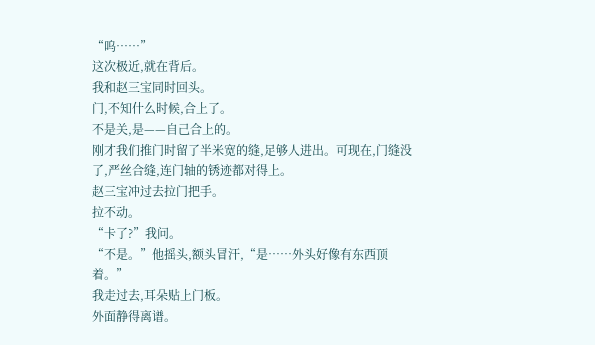“呜……”
这次极近,就在背后。
我和赵三宝同时回头。
门,不知什么时候,合上了。
不是关,是——自己合上的。
刚才我们推门时留了半米宽的缝,足够人进出。可现在,门缝没了,严丝合缝,连门轴的锈迹都对得上。
赵三宝冲过去拉门把手。
拉不动。
“卡了?”我问。
“不是。”他摇头,额头冒汗,“是……外头好像有东西顶着。”
我走过去,耳朵贴上门板。
外面静得离谱。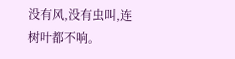没有风,没有虫叫,连树叶都不响。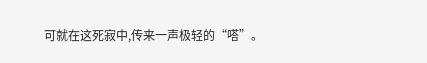可就在这死寂中,传来一声极轻的“嗒”。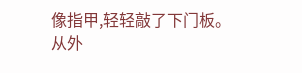像指甲,轻轻敲了下门板。
从外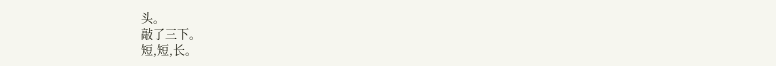头。
敲了三下。
短,短,长。